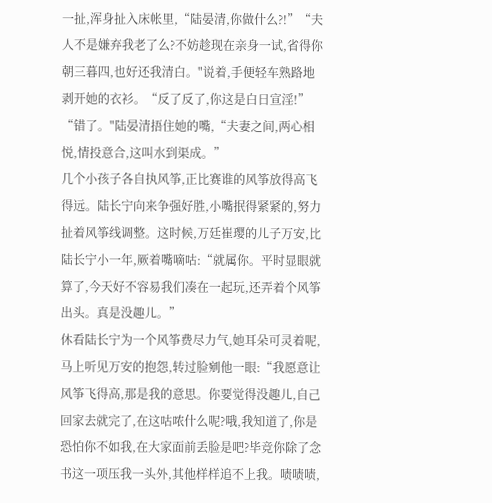一扯,浑身扯入床帐里,“陆晏清,你做什么?!”“夫人不是嫌弃我老了么?不妨趁现在亲身一试,省得你朝三暮四,也好还我清白。"说着,手便轻车熟路地剥开她的衣衫。“反了反了,你这是白日宣淫!”
“错了。"陆晏清捂住她的嘴,“夫妻之间,两心相悦,情投意合,这叫水到渠成。”
几个小孩子各自执风筝,正比赛谁的风筝放得高飞得远。陆长宁向来争强好胜,小嘴抿得紧紧的,努力扯着风筝线调整。这时候,万廷崔璎的儿子万安,比陆长宁小一年,厥着嘴嘀咕:“就属你。平时显眼就算了,今天好不容易我们凑在一起玩,还弄着个风筝出头。真是没趣儿。”
休看陆长宁为一个风筝费尽力气,她耳朵可灵着呢,马上听见万安的抱怨,转过脸剜他一眼:“我愿意让风筝飞得高,那是我的意思。你要觉得没趣儿,自己回家去就完了,在这咕哝什么呢?哦,我知道了,你是恐怕你不如我,在大家面前丢脸是吧?毕竞你除了念书这一项压我一头外,其他样样追不上我。啧啧啧,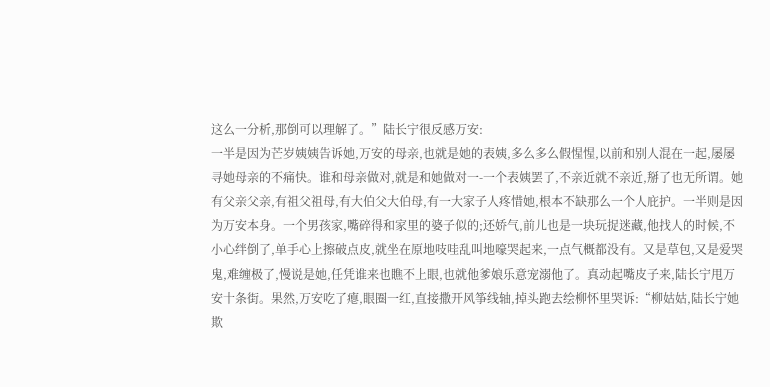这么一分析,那倒可以理解了。”陆长宁很反感万安:
一半是因为芒岁姨姨告诉她,万安的母亲,也就是她的表姨,多么多么假惺惺,以前和别人混在一起,屡屡寻她母亲的不痛快。谁和母亲做对,就是和她做对一-一个表姨罢了,不亲近就不亲近,掰了也无所谓。她有父亲父亲,有祖父祖母,有大伯父大伯母,有一大家子人疼惜她,根本不缺那么一个人庇护。一半则是因为万安本身。一个男孩家,嘴碎得和家里的婆子似的;还娇气,前儿也是一块玩捉迷藏,他找人的时候,不小心绊倒了,单手心上擦破点皮,就坐在原地吱哇乱叫地嚎哭起来,一点气概都没有。又是草包,又是爱哭鬼,难缠极了,慢说是她,任凭谁来也瞧不上眼,也就他爹娘乐意宠溺他了。真动起嘴皮子来,陆长宁甩万安十条街。果然,万安吃了瘪,眼圈一红,直接撒开风筝线轴,掉头跑去绘柳怀里哭诉:“柳姑姑,陆长宁她欺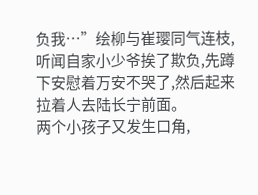负我…”绘柳与崔璎同气连枝,听闻自家小少爷挨了欺负,先蹲下安慰着万安不哭了,然后起来拉着人去陆长宁前面。
两个小孩子又发生口角,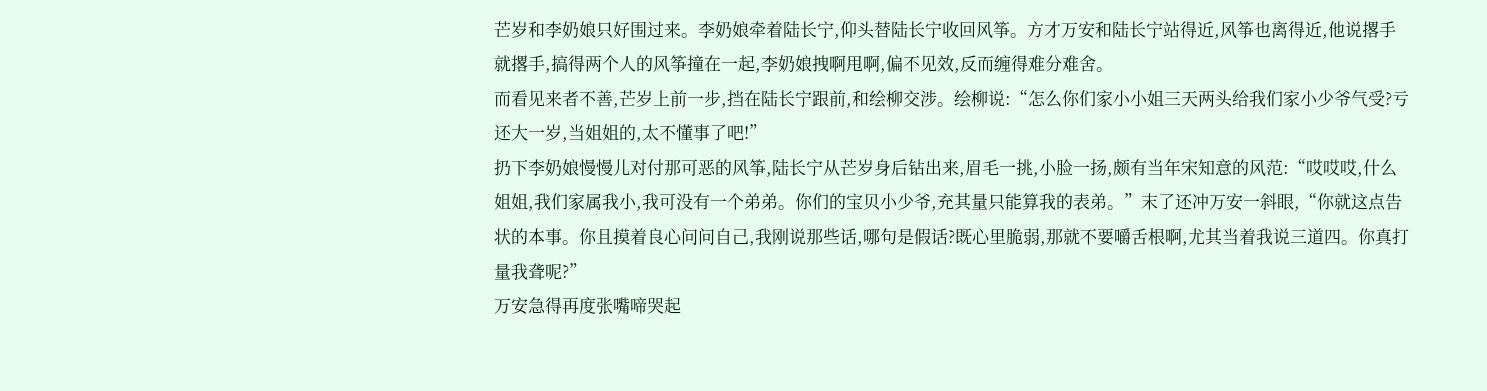芒岁和李奶娘只好围过来。李奶娘牵着陆长宁,仰头替陆长宁收回风筝。方才万安和陆长宁站得近,风筝也离得近,他说撂手就撂手,搞得两个人的风筝撞在一起,李奶娘拽啊甩啊,偏不见效,反而缠得难分难舍。
而看见来者不善,芒岁上前一步,挡在陆长宁跟前,和绘柳交涉。绘柳说:“怎么你们家小小姐三天两头给我们家小少爷气受?亏还大一岁,当姐姐的,太不懂事了吧!”
扔下李奶娘慢慢儿对付那可恶的风筝,陆长宁从芒岁身后钻出来,眉毛一挑,小脸一扬,颇有当年宋知意的风范:“哎哎哎,什么姐姐,我们家属我小,我可没有一个弟弟。你们的宝贝小少爷,充其量只能算我的表弟。”末了还冲万安一斜眼,“你就这点告状的本事。你且摸着良心问问自己,我刚说那些话,哪句是假话?既心里脆弱,那就不要嚼舌根啊,尤其当着我说三道四。你真打量我聋呢?”
万安急得再度张嘴啼哭起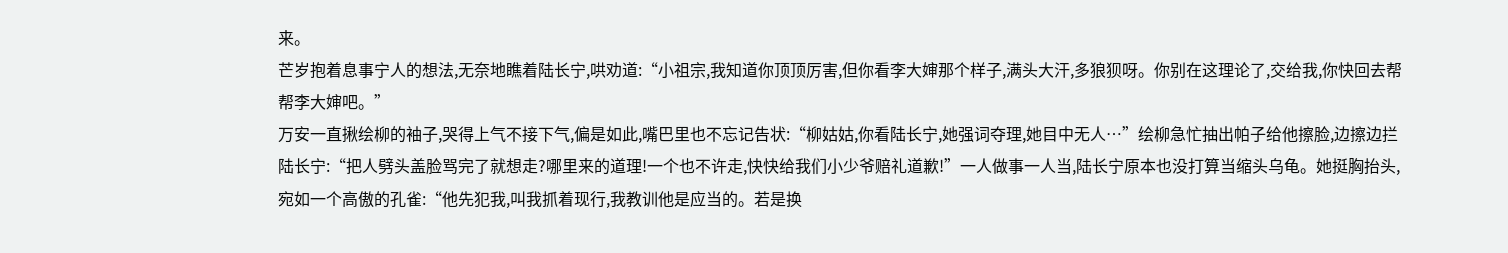来。
芒岁抱着息事宁人的想法,无奈地瞧着陆长宁,哄劝道:“小祖宗,我知道你顶顶厉害,但你看李大婶那个样子,满头大汗,多狼狈呀。你别在这理论了,交给我,你快回去帮帮李大婶吧。”
万安一直揪绘柳的袖子,哭得上气不接下气,偏是如此,嘴巴里也不忘记告状:“柳姑姑,你看陆长宁,她强词夺理,她目中无人…”绘柳急忙抽出帕子给他擦脸,边擦边拦陆长宁:“把人劈头盖脸骂完了就想走?哪里来的道理!一个也不许走,快快给我们小少爷赔礼道歉!”一人做事一人当,陆长宁原本也没打算当缩头乌龟。她挺胸抬头,宛如一个高傲的孔雀:“他先犯我,叫我抓着现行,我教训他是应当的。若是换